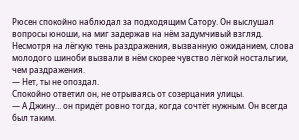Рюсен спокойно наблюдал за подходящим Сатору. Он выслушал вопросы юноши, на миг задержав на нём задумчивый взгляд. Несмотря на лёгкую тень раздражения, вызванную ожиданием, слова молодого шиноби вызвали в нём скорее чувство лёгкой ностальгии, чем раздражения.
— Нет, ты не опоздал.
Спокойно ответил он, не отрываясь от созерцания улицы.
— А Джину… он придёт ровно тогда, когда сочтёт нужным. Он всегда был таким.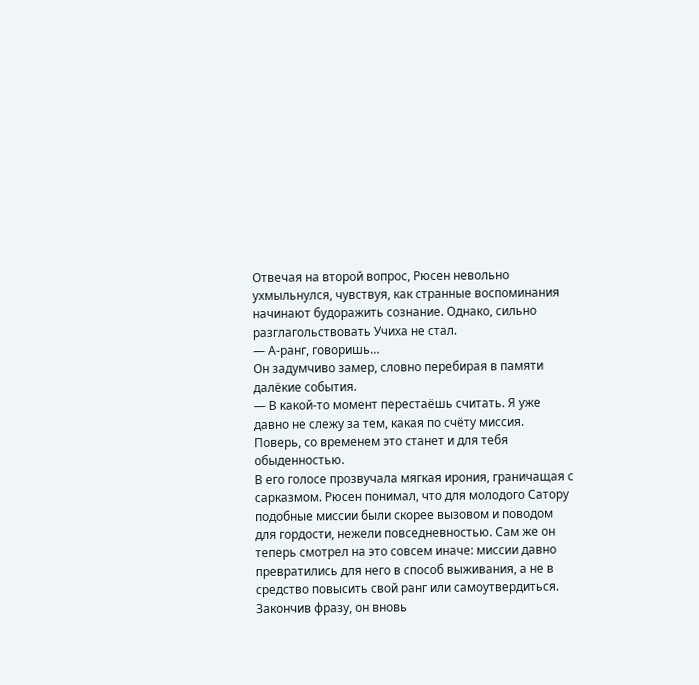Отвечая на второй вопрос, Рюсен невольно ухмыльнулся, чувствуя, как странные воспоминания начинают будоражить сознание. Однако, сильно разглагольствовать Учиха не стал.
— А-ранг, говоришь…
Он задумчиво замер, словно перебирая в памяти далёкие события.
— В какой-то момент перестаёшь считать. Я уже давно не слежу за тем, какая по счёту миссия. Поверь, со временем это станет и для тебя обыденностью.
В его голосе прозвучала мягкая ирония, граничащая с сарказмом. Рюсен понимал, что для молодого Сатору подобные миссии были скорее вызовом и поводом для гордости, нежели повседневностью. Сам же он теперь смотрел на это совсем иначе: миссии давно превратились для него в способ выживания, а не в средство повысить свой ранг или самоутвердиться. Закончив фразу, он вновь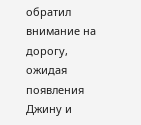обратил внимание на дорогу, ожидая появления Джину и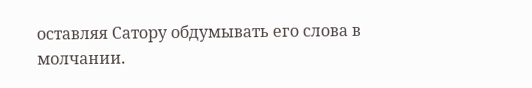оставляя Сатору обдумывать его слова в молчании.